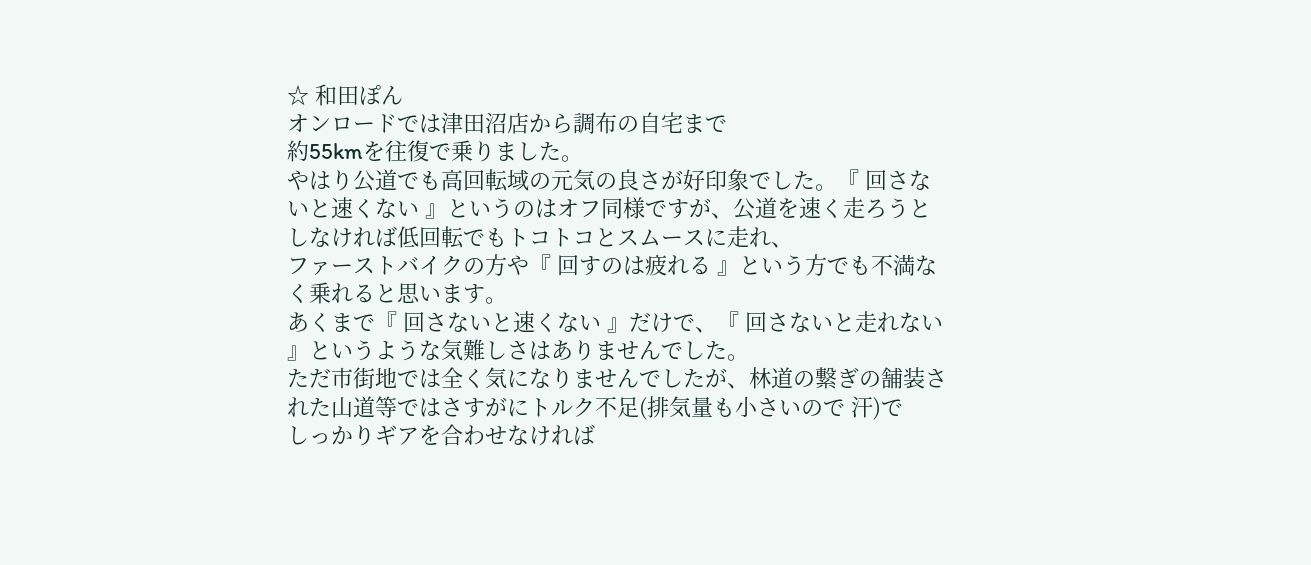☆ 和田ぽん
オンロードでは津田沼店から調布の自宅まで
約55kmを往復で乗りました。
やはり公道でも高回転域の元気の良さが好印象でした。『 回さないと速くない 』というのはオフ同様ですが、公道を速く走ろうとしなければ低回転でもトコトコとスムースに走れ、
ファーストバイクの方や『 回すのは疲れる 』という方でも不満なく乗れると思います。
あくまで『 回さないと速くない 』だけで、『 回さないと走れない 』というような気難しさはありませんでした。
ただ市街地では全く気になりませんでしたが、林道の繋ぎの舗装された山道等ではさすがにトルク不足(排気量も小さいので 汗)で
しっかりギアを合わせなければ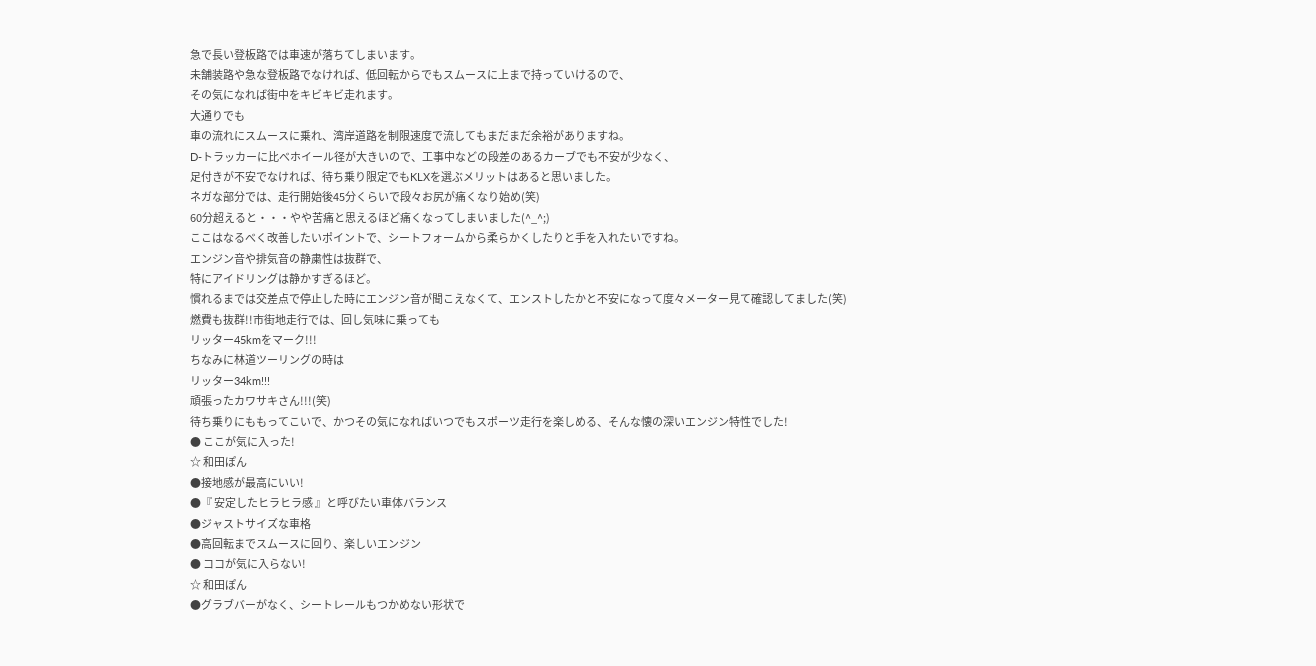急で長い登板路では車速が落ちてしまいます。
未舗装路や急な登板路でなければ、低回転からでもスムースに上まで持っていけるので、
その気になれば街中をキビキビ走れます。
大通りでも
車の流れにスムースに乗れ、湾岸道路を制限速度で流してもまだまだ余裕がありますね。
D-トラッカーに比べホイール径が大きいので、工事中などの段差のあるカーブでも不安が少なく、
足付きが不安でなければ、待ち乗り限定でもKLXを選ぶメリットはあると思いました。
ネガな部分では、走行開始後45分くらいで段々お尻が痛くなり始め(笑)
60分超えると・・・やや苦痛と思えるほど痛くなってしまいました(^_^;)
ここはなるべく改善したいポイントで、シートフォームから柔らかくしたりと手を入れたいですね。
エンジン音や排気音の静粛性は抜群で、
特にアイドリングは静かすぎるほど。
慣れるまでは交差点で停止した時にエンジン音が聞こえなくて、エンストしたかと不安になって度々メーター見て確認してました(笑)
燃費も抜群!!市街地走行では、回し気味に乗っても
リッター45kmをマーク!!!
ちなみに林道ツーリングの時は
リッター34km!!!
頑張ったカワサキさん!!!(笑)
待ち乗りにももってこいで、かつその気になればいつでもスポーツ走行を楽しめる、そんな懐の深いエンジン特性でした!
● ここが気に入った!
☆ 和田ぽん
●接地感が最高にいい!
●『 安定したヒラヒラ感 』と呼びたい車体バランス
●ジャストサイズな車格
●高回転までスムースに回り、楽しいエンジン
● ココが気に入らない!
☆ 和田ぽん
●グラブバーがなく、シートレールもつかめない形状で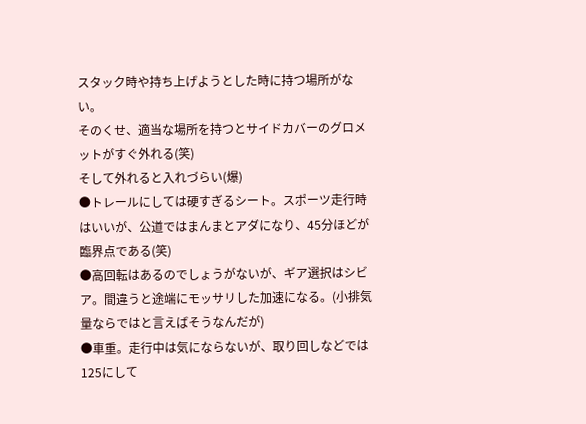スタック時や持ち上げようとした時に持つ場所がない。
そのくせ、適当な場所を持つとサイドカバーのグロメットがすぐ外れる(笑)
そして外れると入れづらい(爆)
●トレールにしては硬すぎるシート。スポーツ走行時はいいが、公道ではまんまとアダになり、45分ほどが臨界点である(笑)
●高回転はあるのでしょうがないが、ギア選択はシビア。間違うと途端にモッサリした加速になる。(小排気量ならではと言えばそうなんだが)
●車重。走行中は気にならないが、取り回しなどでは125にして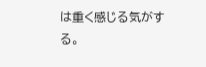は重く感じる気がする。